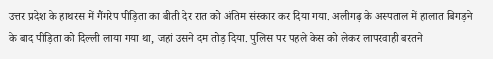उत्तर प्रदेश के हाथरस में गैंगरेप पीड़िता का बीती देर रात को अंतिम संस्कार कर दिया गया. अलीगढ़ के अस्पताल में हालात बिगड़ने के बाद पीड़िता को दिल्ली लाया गया था, जहां उसने दम तोड़ दिया. पुलिस पर पहले केस को लेकर लापरवाही बरतने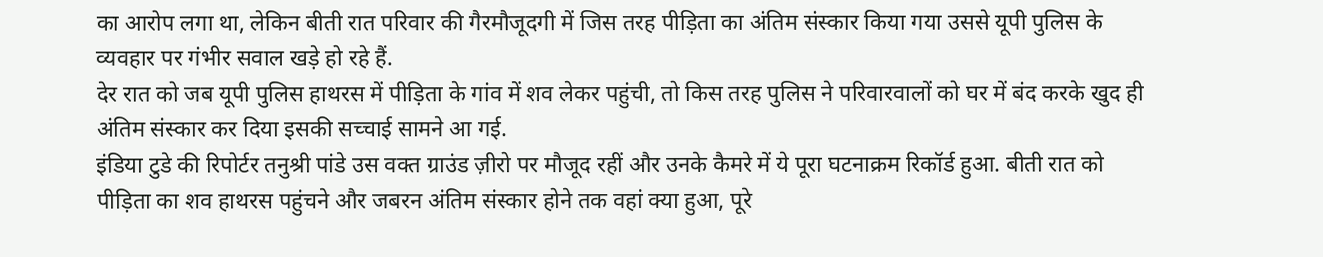का आरोप लगा था, लेकिन बीती रात परिवार की गैरमौजूदगी में जिस तरह पीड़िता का अंतिम संस्कार किया गया उससे यूपी पुलिस के व्यवहार पर गंभीर सवाल खड़े हो रहे हैं.
देर रात को जब यूपी पुलिस हाथरस में पीड़िता के गांव में शव लेकर पहुंची, तो किस तरह पुलिस ने परिवारवालों को घर में बंद करके खुद ही अंतिम संस्कार कर दिया इसकी सच्चाई सामने आ गई.
इंडिया टुडे की रिपोर्टर तनुश्री पांडे उस वक्त ग्राउंड ज़ीरो पर मौजूद रहीं और उनके कैमरे में ये पूरा घटनाक्रम रिकॉर्ड हुआ. बीती रात को पीड़िता का शव हाथरस पहुंचने और जबरन अंतिम संस्कार होने तक वहां क्या हुआ, पूरे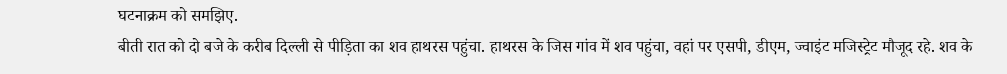घटनाक्रम को समझिए.
बीती रात को दो बजे के करीब दिल्ली से पीड़िता का शव हाथरस पहुंचा. हाथरस के जिस गांव में शव पहुंचा, वहां पर एसपी, डीएम, ज्वाइंट मजिस्ट्रेट मौजूद रहे. शव के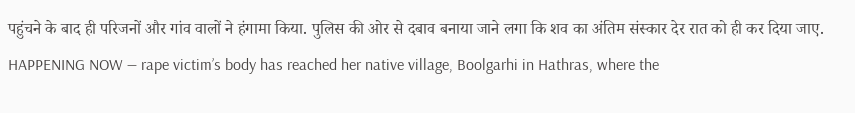पहुंचने के बाद ही परिजनों और गांव वालों ने हंगामा किया. पुलिस की ओर से दबाव बनाया जाने लगा कि शव का अंतिम संस्कार देर रात को ही कर दिया जाए.
HAPPENING NOW — rape victim’s body has reached her native village, Boolgarhi in Hathras, where the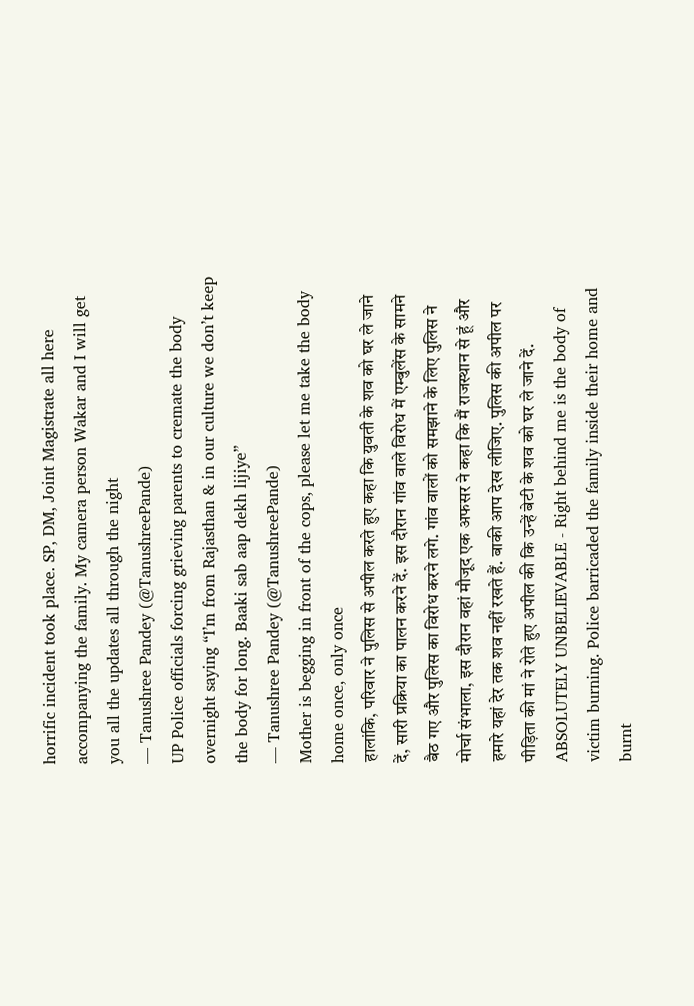horrific incident took place. SP, DM, Joint Magistrate all here accompanying the family. My camera person Wakar and I will get you all the updates all through the night
— Tanushree Pandey (@TanushreePande)
UP Police officials forcing grieving parents to cremate the body overnight saying “I’m from Rajasthan & in our culture we don’t keep the body for long. Baaki sab aap dekh lijiye”
— Tanushree Pandey (@TanushreePande)
Mother is begging in front of the cops, please let me take the body home once, only once
हालांकि, परिवार ने पुलिस से अपील करते हुए कहा कि युवती के शव को घर ले जाने दें, सारी प्रक्रिया का पालन करने दें. इस दौरान गांव वाले विरोध में एम्बुलेंस के सामने बैठ गए और पुलिस का विरोध करने लगे. गांव वालों को समझाने के लिए पुलिस ने मोर्चा संभाला, इस दौरान वहां मौजूद एक अफसर ने कहा कि मैं राजस्थान से हूं और हमारे यहां देर तक शव नहीं रखते हैं. बाकी आप देख लीजिए. पुलिस की अपील पर पीड़िता की मां ने रोते हुए अपील की कि उन्हें बेटी के शव को घर ले जाने दें.
ABSOLUTELY UNBELIEVABLE - Right behind me is the body of victim burning. Police barricaded the family inside their home and burnt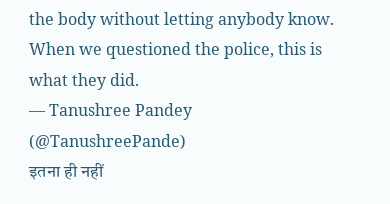the body without letting anybody know. When we questioned the police, this is what they did.
— Tanushree Pandey (@TanushreePande)
इतना ही नहीं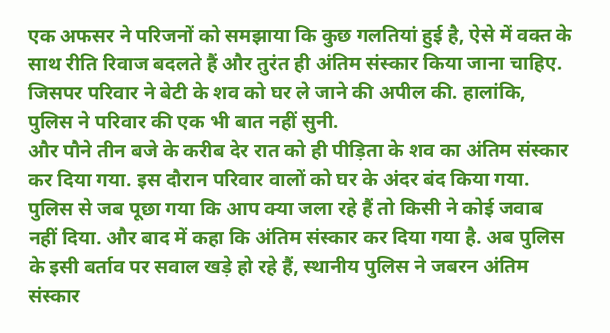एक अफसर ने परिजनों को समझाया कि कुछ गलतियां हुई है, ऐसे में वक्त के साथ रीति रिवाज बदलते हैं और तुरंत ही अंतिम संस्कार किया जाना चाहिए. जिसपर परिवार ने बेटी के शव को घर ले जाने की अपील की. हालांकि, पुलिस ने परिवार की एक भी बात नहीं सुनी.
और पौने तीन बजे के करीब देर रात को ही पीड़िता के शव का अंतिम संस्कार कर दिया गया. इस दौरान परिवार वालों को घर के अंदर बंद किया गया. पुलिस से जब पूछा गया कि आप क्या जला रहे हैं तो किसी ने कोई जवाब नहीं दिया. और बाद में कहा कि अंतिम संस्कार कर दिया गया है. अब पुलिस के इसी बर्ताव पर सवाल खड़े हो रहे हैं, स्थानीय पुलिस ने जबरन अंतिम संस्कार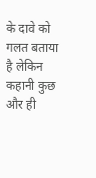के दावे को गलत बताया है लेकिन कहानी कुछ और ही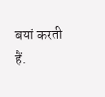बयां करती हैं.